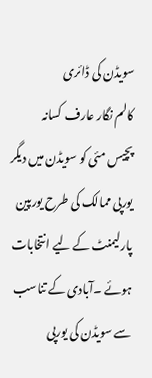سویڈن کی ڈائری
کالم نگار عارف کسانہ
پچیس مئی کو سویڈن میں دیگر یورپی ممالک کی طرح یورپین پارلیمنٹ کے لیے انتخابات ہوئے ۔آبادی کے تناسب سے سویڈن کی یورپی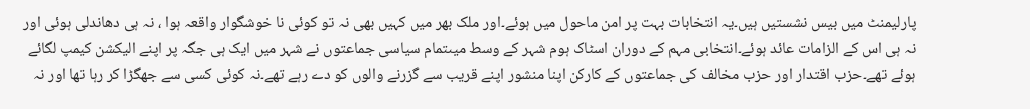پارلیمنٹ میں بیس نشستیں ہیں۔یہ انتخابات بہت پر امن ماحول میں ہوئے۔اور ملک بھر میں کہیں بھی نہ تو کوئی نا خوشگوار واقعہ ہوا ، نہ ہی دھاندلی ہوئی اور نہ ہی اس کے الزامات عائد ہوئے۔انتخابی مہم کے دوران اسٹاک ہوم شہر کے وسط میںتمام سیاسی جماعتوں نے شہر میں ایک ہی جگہ پر اپنے الیکشن کیمپ لگائے ہوئے تھے۔حزب اقتدار اور حزب مخالف کی جماعتوں کے کارکن اپنا منشور اپنے قریب سے گزرنے والوں کو دے رہے تھے۔نہ کوئی کسی سے جھگڑا کر رہا تھا اور نہ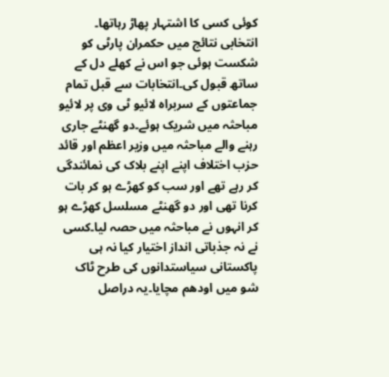کوئی کسی کا اشتہار پھاڑ رہاتھا۔ انتخابی نتائج میں حکمران پارٹی کو شکست ہوئی جو اس نے کھلے دل کے ساتھ قبول کی۔انتخابات سے قبل تمام جماعتوں کے سربراہ لائیو ٹی وی پر لائیو مباحثہ میں شریک ہوئے۔دو گھنٹے جاری رہنے والے مباحثہ میں وزیر اعظم اور قائد حزب اختلاف اپنے اپنے بلاک کی نمائندگی کر رہے تھے اور سب کو کھڑے ہو کر بات کرنا تھی اور دو گھنٹے مسلسل کھڑے ہو کر انہوں نے مباحثہ میں حصہ لیا۔کسی نے نہ جذباتی انداز اختیار کیا نہ ہی پاکستانی سیاستدانوں کی طرح ٹاک شو میں اودھم مچایا۔یہ دراصل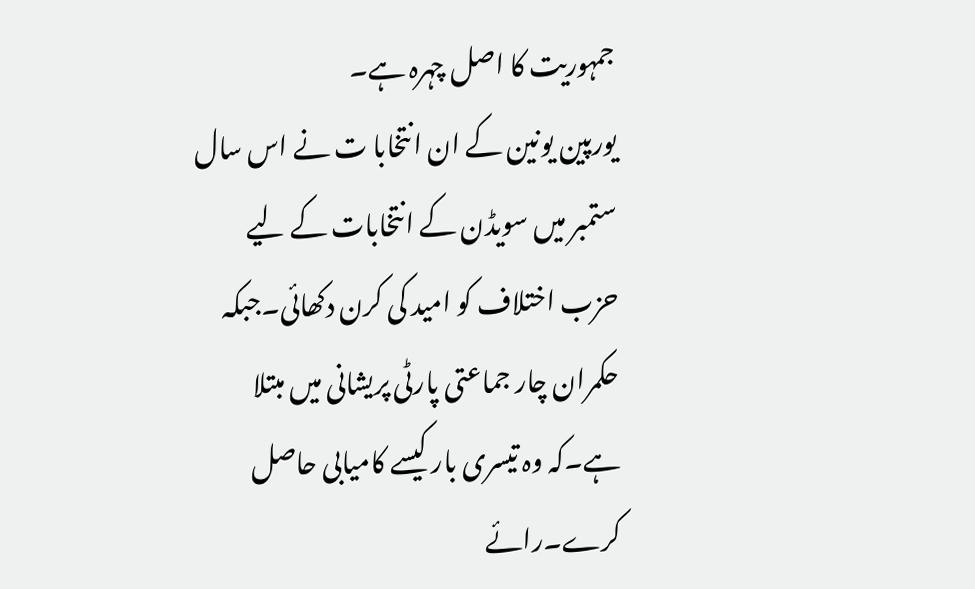جمہوریت کا اصل چہرہ ہے۔
یورپین یونین کے ان انتخابا ت نے اس سال ستمبر میں سویڈن کے انتخابات کے لیے حزب اختلاف کو امید کی کرن دکھائی۔جبکہ حکمران چار جماعتی پارٹی پریشانی میں مبتلا ہے۔کہ وہ تیسری بار کیسے کامیابی حاصل کرے۔رائے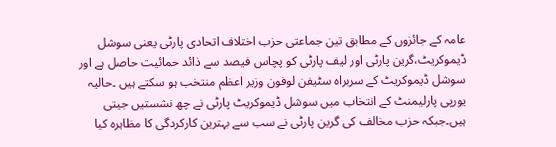عامہ کے جائزوں کے مطابق تین جماعتی حزب اختلاف اتحادی پارٹی یعنی سوشل ڈیموکریٹ،گرین پارٹی اور لیف پارٹی کو پچاس فیصد سے ذائد حمائیت حاصل ہے اور سوشل ڈیموکریٹ کے سربراہ سٹیفن لوفون وزیر اعظم منتخب ہو سکتے ہیں ۔حالیہ یورپی پارلیمنٹ کے انتخاب میں سوشل ڈیموکریٹ پارٹی نے چھ نشستیں جیتی ہیں۔جبکہ حزب مخالف کی گرین پارٹی نے سب سے بہترین کارکردگی کا مظاہرہ کیا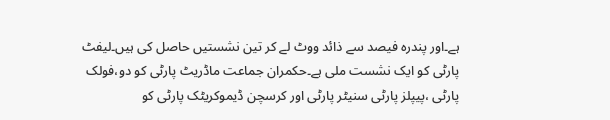ہے۔اور پندرہ فیصد سے ذائد ووٹ لے کر تین نشستیں حاصل کی ہیں۔لیفٹ پارٹی کو ایک نشست ملی ہے۔حکمران جماعت ماڈریٹ پارٹی کو دو،فولک پارٹی ،پیپلز پارٹی سنیٹر پارٹی اور کرسچن ڈیموکریٹک پارٹی کو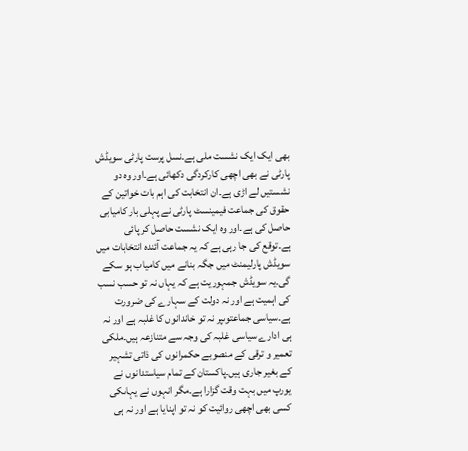بھی ایک ایک نشست ملی ہے۔نسل پرست پارٹی سویڈش پارٹی نے بھی اچھی کارکردگی دکھائی ہے۔اور وہ دو نشستیں لے اڑی ہے۔ان انتخابت کی اہم بات خواتین کے حقوق کی جماعت فیمینسٹ پارٹی نے پہلی بار کامیابی حاصل کی ہے۔اور وہ ایک نشست حاصل کر پائی ہے۔توقع کی جا رہی ہے کہ یہ جماعت آئندہ انتخابات میں سویڈش پارلیمنٹ میں جگہ بنانے میں کامیاب ہو سکے گی۔یہ سویڈش جمہوریت ہے کہ یہاں نہ تو حسب نسب کی اہمیت ہے اور نہ دولت کے سہارے کی ضرورت ہے۔سیاسی جماعتوںپر نہ تو خاندانوں کا غلبہ ہے اور نہ ہی ادارے سیاسی غلبہ کی وجہ سے متنازعہ ہیں۔ملکی تعمیر و ترقی کے منصوبے حکمرانوں کی ذاتی تشہیر کے بغیر جاری ہیں۔پاکستان کے تمام سیاستدانوں نے یورپ میں بہت وقت گزارا ہے۔مگر انہوں نے یہاںکی کسی بھی اچھی روائیت کو نہ تو اپنایا ہے اور نہ ہی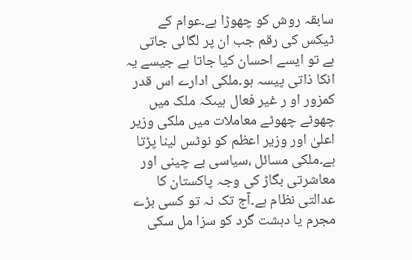سابقہ روش کو چھوڑا ہے۔عوام کے ٹیکس کی رقم جب ان پر لگائی جاتی ہے تو ایسے احسان کیا جاتا ہے جیسے یہ انکا ذاتی پیسہ ہو۔ملکی ادارے اس قدر کمزور او ر غیر فعال ہیںکہ ملک میں چھوٹے چھوٹے معاملات میں ملکی وزیر اعلیٰ اور وزیر اعظم کو نوٹس لینا پڑتا ہے۔ملکی مسائل ،سیاسی بے چینی اور معاشرتی بگاڑ کی وجہ پاکستان کا عدالتی نظام ہے۔آج تک نہ تو کسی بڑے مجرم یا دہشت گرد کو سزا مل سکی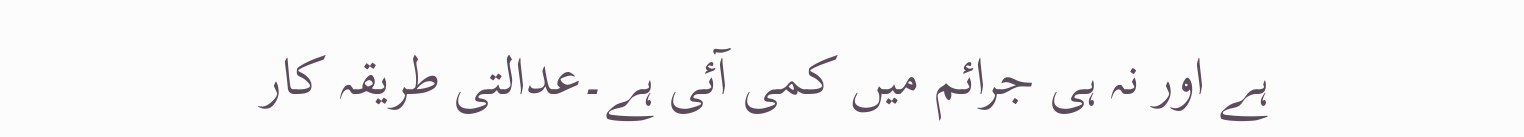ہے اور نہ ہی جرائم میں کمی آئی ہے۔عدالتی طریقہ کار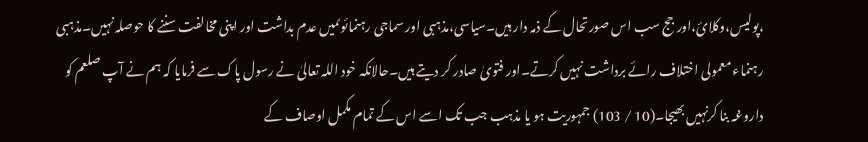،پولیس،وکلائ،اور جج سب اس صورتحال کے ذمہ دار ہیں۔سیاسی،مذہبی اور سماجی رہنمائوںمیں عدم بداشت اور اپنی مخالفت سننے کا حوصلہ نہیں۔مذہبی رہنماء معمولی اختلاف رائے برداشت نہیں کرتے۔اور فتویٰ صادر کر دیتے ہیں۔حالانکہ خود اللہ تعالیٰ نے رسول پاک سے فرمایا کہ ہم نے آپ صلعم کو داروغہ بنا کرنہیں بھیجا۔(10 / 103) جمہوریت ہو یا مذہب جب تک اسے اس کے تمام مکمل اوصاف کے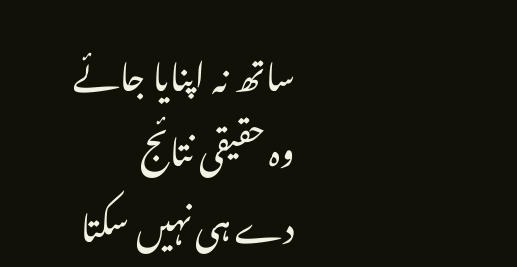ساتھ نہ اپنایا جائے وہ حقیقی نتائج دے ہی نہیں سکتا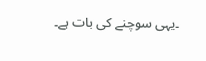۔یہی سوچنے کی بات ہے۔